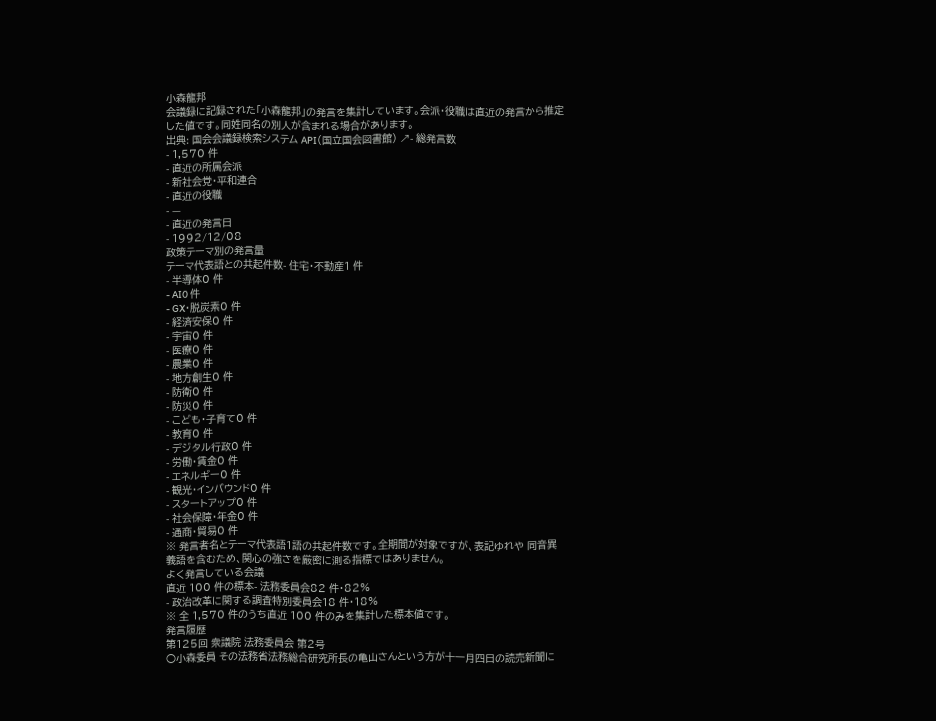小森龍邦
会議録に記録された「小森龍邦」の発言を集計しています。会派・役職は直近の発言から推定した値です。同姓同名の別人が含まれる場合があります。
出典: 国会会議録検索システム API(国立国会図書館) ↗- 総発言数
- 1,570 件
- 直近の所属会派
- 新社会党・平和連合
- 直近の役職
- —
- 直近の発言日
- 1992/12/08
政策テーマ別の発言量
テーマ代表語との共起件数- 住宅・不動産1 件
- 半導体0 件
- AI0 件
- GX・脱炭素0 件
- 経済安保0 件
- 宇宙0 件
- 医療0 件
- 農業0 件
- 地方創生0 件
- 防衛0 件
- 防災0 件
- こども・子育て0 件
- 教育0 件
- デジタル行政0 件
- 労働・賃金0 件
- エネルギー0 件
- 観光・インバウンド0 件
- スタートアップ0 件
- 社会保障・年金0 件
- 通商・貿易0 件
※ 発言者名とテーマ代表語1語の共起件数です。全期間が対象ですが、表記ゆれや 同音異義語を含むため、関心の強さを厳密に測る指標ではありません。
よく発言している会議
直近 100 件の標本- 法務委員会82 件・82%
- 政治改革に関する調査特別委員会18 件・18%
※ 全 1,570 件のうち直近 100 件のみを集計した標本値です。
発言履歴
第125回 衆議院 法務委員会 第2号
○小森委員 その法務省法務総合研究所長の亀山さんという方が十一月四日の読売新聞に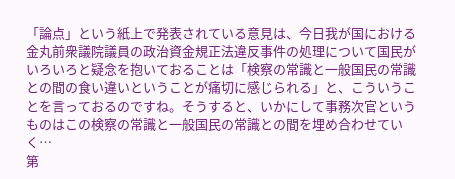「論点」という紙上で発表されている意見は、今日我が国における金丸前衆議院議員の政治資金規正法違反事件の処理について国民がいろいろと疑念を抱いておることは「検察の常識と一般国民の常識との間の食い違いということが痛切に感じられる」と、こういうことを言っておるのですね。そうすると、いかにして事務次官というものはこの検察の常識と一般国民の常識との間を埋め合わせていく…
第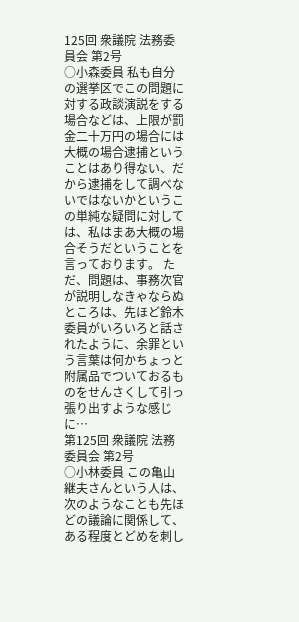125回 衆議院 法務委員会 第2号
○小森委員 私も自分の選挙区でこの問題に対する政談演説をする場合などは、上限が罰金二十万円の場合には大概の場合逮捕ということはあり得ない、だから逮捕をして調べないではないかというこの単純な疑問に対しては、私はまあ大概の場合そうだということを言っております。 ただ、問題は、事務次官が説明しなきゃならぬところは、先ほど鈴木委員がいろいろと話されたように、余罪という言葉は何かちょっと附属品でついておるものをせんさくして引っ張り出すような感じに…
第125回 衆議院 法務委員会 第2号
○小林委員 この亀山継夫さんという人は、次のようなことも先ほどの議論に関係して、ある程度とどめを刺し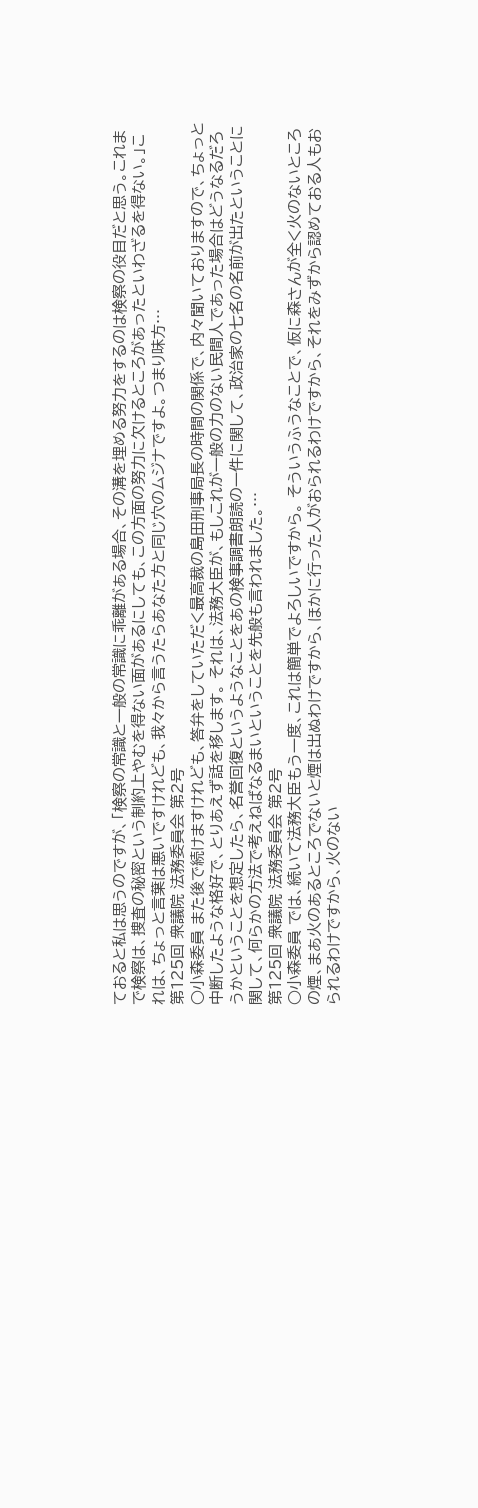ておると私は思うのですが、「検察の常識と一般の常識に乖離がある場合、その溝を埋める努力をするのは検察の役目だと思う。これまで検察は、捜査の秘密という制約上やむを得ない面があるにしても、この方面の努力に欠けるところがあったといわざるを得ない。」これは、ちょっと言葉は悪いですけれども、我々から言うたらあなた方と同じ穴のムジナですよ。つまり味方…
第125回 衆議院 法務委員会 第2号
○小森委員 また後で続けますけれども、答弁をしていただく最高裁の島田刑事局長の時間の関係で、内々聞いておりますので、ちょっと中断したような格好で、とりあえず話を移します。 それは、法務大臣が、もしこれが一般の力のない民間人であった場合はどうなるだろうかということを想定したら、名誉回復というようなことをあの検事調書朗読の一件に関して、政治家の七名の名前が出たということに関して、何らかの方法で考えねばなるまいということを先般も言われました。…
第125回 衆議院 法務委員会 第2号
○小森委員 では、続いて法務大臣もう一度、これは簡単でよろしいですから。 そういうふうなことで、仮に森さんが全く火のないところの煙、まあ火のあるところでないと煙は出ぬわけですから、ほかに行った人がおられるわけですから、それをみずから認めておる人もおられるわけですから、火のない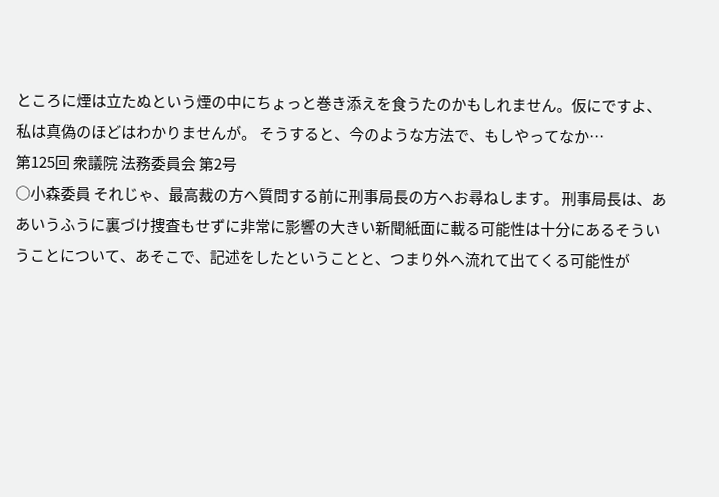ところに煙は立たぬという煙の中にちょっと巻き添えを食うたのかもしれません。仮にですよ、私は真偽のほどはわかりませんが。 そうすると、今のような方法で、もしやってなか…
第125回 衆議院 法務委員会 第2号
○小森委員 それじゃ、最高裁の方へ質問する前に刑事局長の方へお尋ねします。 刑事局長は、ああいうふうに裏づけ捜査もせずに非常に影響の大きい新聞紙面に載る可能性は十分にあるそういうことについて、あそこで、記述をしたということと、つまり外へ流れて出てくる可能性が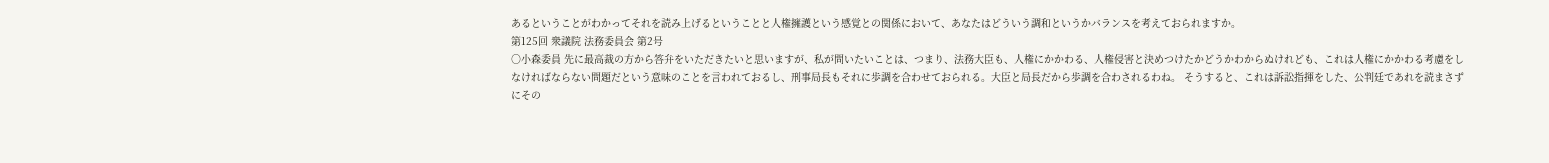あるということがわかってそれを読み上げるということと人権擁護という感覚との関係において、あなたはどういう調和というかバランスを考えておられますか。
第125回 衆議院 法務委員会 第2号
○小森委員 先に最高裁の方から答弁をいただきたいと思いますが、私が問いたいことは、つまり、法務大臣も、人権にかかわる、人権侵害と決めつけたかどうかわからぬけれども、これは人権にかかわる考慮をしなければならない問題だという意味のことを言われておるし、刑事局長もそれに歩調を合わせておられる。大臣と局長だから歩調を合わされるわね。 そうすると、これは訴訟指揮をした、公判廷であれを読まさずにその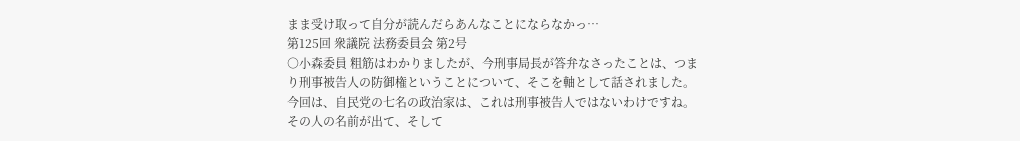まま受け取って自分が読んだらあんなことにならなかっ…
第125回 衆議院 法務委員会 第2号
○小森委員 粗筋はわかりましたが、今刑事局長が答弁なさったことは、つまり刑事被告人の防御権ということについて、そこを軸として話されました。今回は、自民党の七名の政治家は、これは刑事被告人ではないわけですね。その人の名前が出て、そして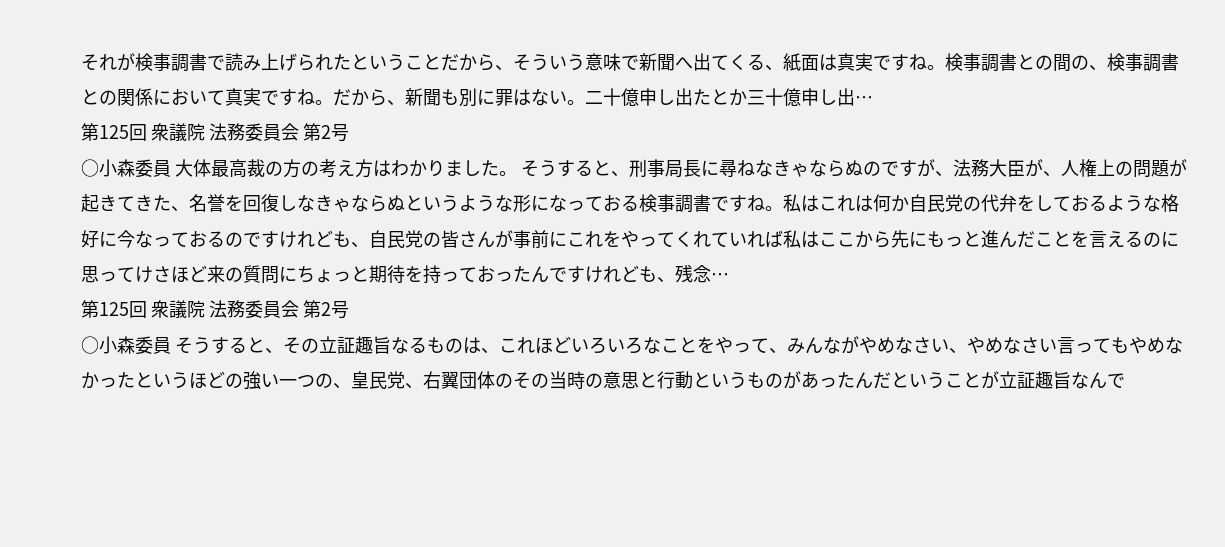それが検事調書で読み上げられたということだから、そういう意味で新聞へ出てくる、紙面は真実ですね。検事調書との間の、検事調書との関係において真実ですね。だから、新聞も別に罪はない。二十億申し出たとか三十億申し出…
第125回 衆議院 法務委員会 第2号
○小森委員 大体最高裁の方の考え方はわかりました。 そうすると、刑事局長に尋ねなきゃならぬのですが、法務大臣が、人権上の問題が起きてきた、名誉を回復しなきゃならぬというような形になっておる検事調書ですね。私はこれは何か自民党の代弁をしておるような格好に今なっておるのですけれども、自民党の皆さんが事前にこれをやってくれていれば私はここから先にもっと進んだことを言えるのに思ってけさほど来の質問にちょっと期待を持っておったんですけれども、残念…
第125回 衆議院 法務委員会 第2号
○小森委員 そうすると、その立証趣旨なるものは、これほどいろいろなことをやって、みんながやめなさい、やめなさい言ってもやめなかったというほどの強い一つの、皇民党、右翼団体のその当時の意思と行動というものがあったんだということが立証趣旨なんで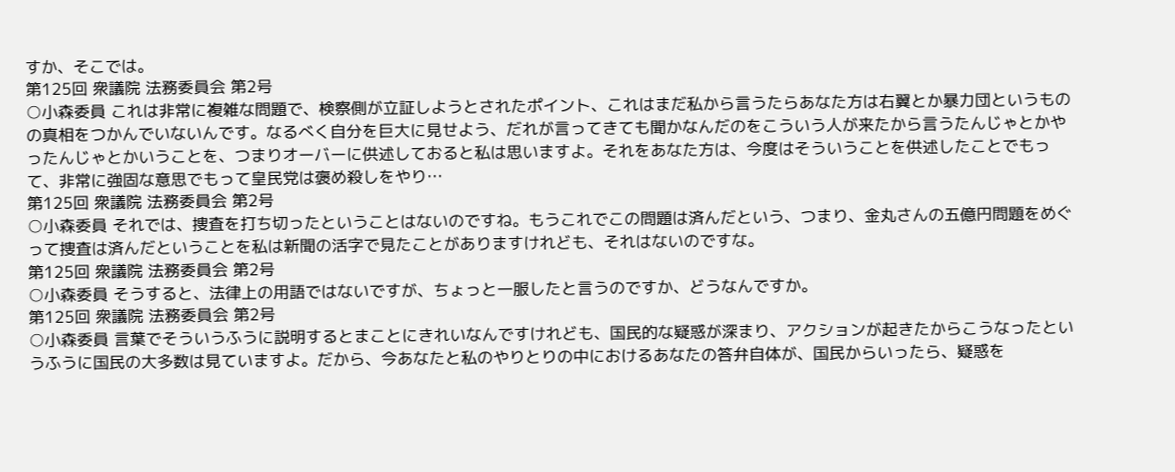すか、そこでは。
第125回 衆議院 法務委員会 第2号
○小森委員 これは非常に複雑な問題で、検察側が立証しようとされたポイント、これはまだ私から言うたらあなた方は右翼とか暴力団というものの真相をつかんでいないんです。なるべく自分を巨大に見せよう、だれが言ってきても聞かなんだのをこういう人が来たから言うたんじゃとかやったんじゃとかいうことを、つまりオーバーに供述しておると私は思いますよ。それをあなた方は、今度はそういうことを供述したことでもって、非常に強固な意思でもって皇民党は褒め殺しをやり…
第125回 衆議院 法務委員会 第2号
○小森委員 それでは、捜査を打ち切ったということはないのですね。もうこれでこの問題は済んだという、つまり、金丸さんの五億円問題をめぐって捜査は済んだということを私は新聞の活字で見たことがありますけれども、それはないのですな。
第125回 衆議院 法務委員会 第2号
○小森委員 そうすると、法律上の用語ではないですが、ちょっと一服したと言うのですか、どうなんですか。
第125回 衆議院 法務委員会 第2号
○小森委員 言葉でそういうふうに説明するとまことにきれいなんですけれども、国民的な疑惑が深まり、アクションが起きたからこうなったというふうに国民の大多数は見ていますよ。だから、今あなたと私のやりとりの中におけるあなたの答弁自体が、国民からいったら、疑惑を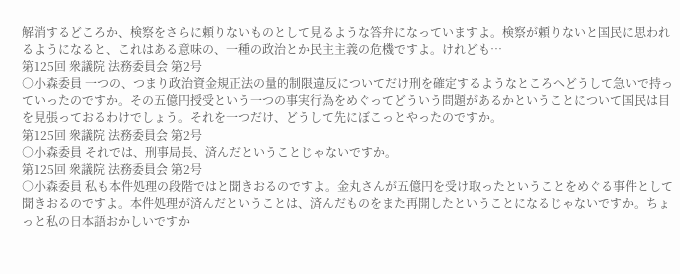解消するどころか、検察をさらに頼りないものとして見るような答弁になっていますよ。検察が頼りないと国民に思われるようになると、これはある意味の、一種の政治とか民主主義の危機ですよ。けれども…
第125回 衆議院 法務委員会 第2号
○小森委員 一つの、つまり政治資金規正法の量的制限違反についてだけ刑を確定するようなところへどうして急いで持っていったのですか。その五億円授受という一つの事実行為をめぐってどういう問題があるかということについて国民は目を見張っておるわけでしょう。それを一つだけ、どうして先にぼこっとやったのですか。
第125回 衆議院 法務委員会 第2号
○小森委員 それでは、刑事局長、済んだということじゃないですか。
第125回 衆議院 法務委員会 第2号
○小森委員 私も本件処理の段階ではと聞きおるのですよ。金丸さんが五億円を受け取ったということをめぐる事件として聞きおるのですよ。本件処理が済んだということは、済んだものをまた再開したということになるじゃないですか。ちょっと私の日本語おかしいですか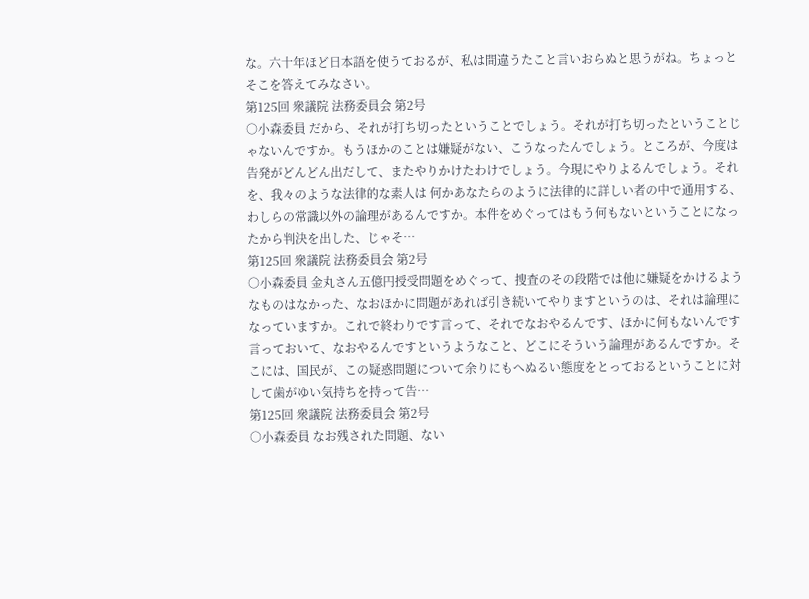な。六十年ほど日本語を使うておるが、私は間違うたこと言いおらぬと思うがね。ちょっとそこを答えてみなさい。
第125回 衆議院 法務委員会 第2号
○小森委員 だから、それが打ち切ったということでしょう。それが打ち切ったということじゃないんですか。もうほかのことは嫌疑がない、こうなったんでしょう。ところが、今度は告発がどんどん出だして、またやりかけたわけでしょう。今現にやりよるんでしょう。それを、我々のような法律的な素人は 何かあなたらのように法律的に詳しい者の中で通用する、わしらの常識以外の論理があるんですか。本件をめぐってはもう何もないということになったから判決を出した、じゃそ…
第125回 衆議院 法務委員会 第2号
○小森委員 金丸さん五億円授受問題をめぐって、捜査のその段階では他に嫌疑をかけるようなものはなかった、なおほかに問題があれば引き続いてやりますというのは、それは論理になっていますか。これで終わりです言って、それでなおやるんです、ほかに何もないんです言っておいて、なおやるんですというようなこと、どこにそういう論理があるんですか。そこには、国民が、この疑惑問題について余りにもへぬるい態度をとっておるということに対して歯がゆい気持ちを持って告…
第125回 衆議院 法務委員会 第2号
○小森委員 なお残された問題、ない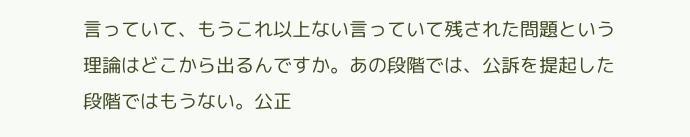言っていて、もうこれ以上ない言っていて残された問題という理論はどこから出るんですか。あの段階では、公訴を提起した段階ではもうない。公正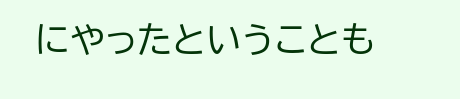にやったということも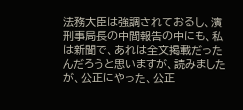法務大臣は強調されておるし、濱刑事局長の中間報告の中にも、私は新聞で、あれは全文掲載だったんだろうと思いますが、読みましたが、公正にやった、公正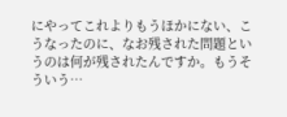にやってこれよりもうほかにない、こうなったのに、なお残された問題というのは何が残されたんですか。もうそういう…